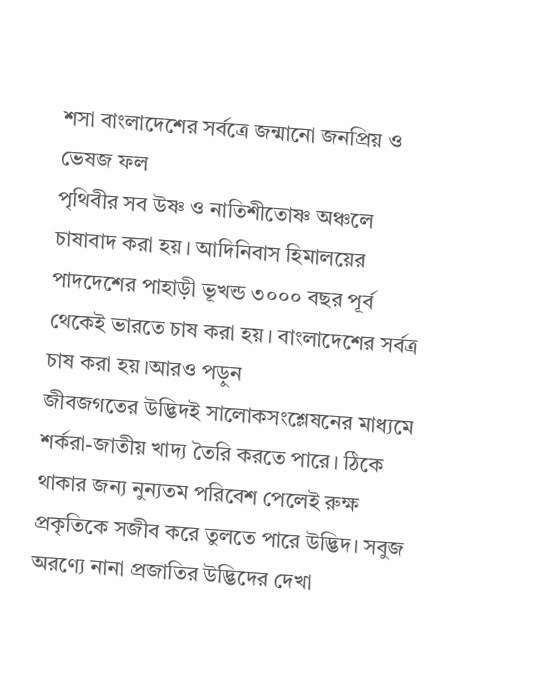শসা বাংলাদেশের সর্বত্রে জন্মানো জনপ্রিয় ও ভেষজ ফল
পৃথিবীর সব উষ্ণ ও নাতিশীতোষ্ণ অঞ্চলে চাষাবাদ করা হয়। আদিনিবাস হিমালয়ের পাদদেশের পাহাড়ী ভূখন্ড ৩০০০ বছর পূর্ব থেকেই ভারতে চাষ করা হয়। বাংলাদেশের সর্বত্র চাষ করা হয়।আরও পড়ুন
জীবজগতের উদ্ভিদই সালোকসংশ্লেষনের মাধ্যমে শর্করা-জাতীয় খাদ্য তৈরি করতে পারে। ঠিকে থাকার জন্য নুন্যতম পরিবেশ পেলেই রুক্ষ প্রকৃতিকে সজীব করে তুলতে পারে উদ্ভিদ। সবুজ অরণ্যে নানা প্রজাতির উদ্ভিদের দেখা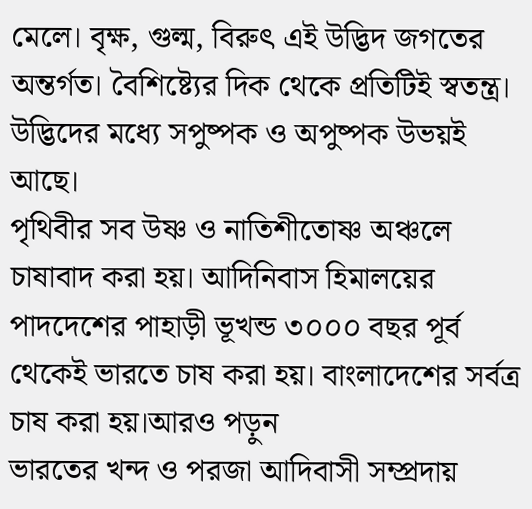মেলে। বৃক্ষ, গুল্ম, বিরুৎ এই উদ্ভিদ জগতের অন্তর্গত। বৈশিষ্ট্যের দিক থেকে প্রতিটিই স্বতন্ত্র। উদ্ভিদের মধ্যে সপুষ্পক ও অপুষ্পক উভয়ই আছে।
পৃথিবীর সব উষ্ণ ও নাতিশীতোষ্ণ অঞ্চলে চাষাবাদ করা হয়। আদিনিবাস হিমালয়ের পাদদেশের পাহাড়ী ভূখন্ড ৩০০০ বছর পূর্ব থেকেই ভারতে চাষ করা হয়। বাংলাদেশের সর্বত্র চাষ করা হয়।আরও পড়ুন
ভারতের খন্দ ও পরজা আদিবাসী সম্প্রদায়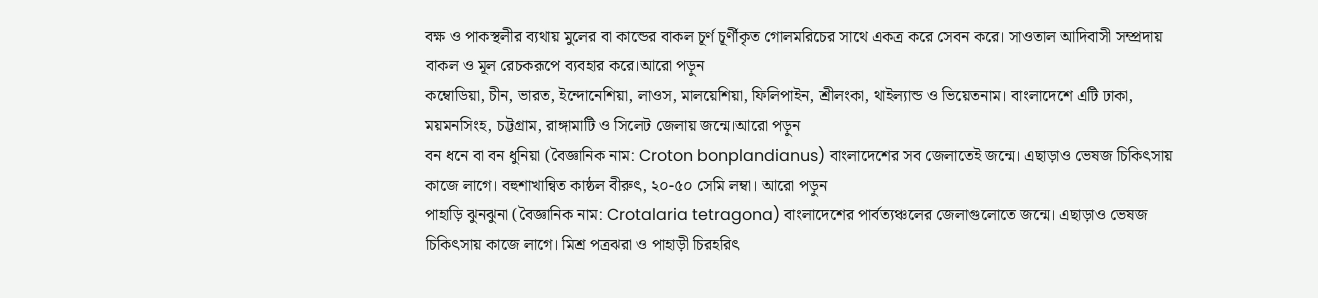বক্ষ ও পাকস্থলীর ব্যথায় মুলের বা কান্ডের বাকল চূর্ণ চূর্ণীকৃত গোলমরিচের সাথে একত্র করে সেবন করে। সাওতাল আদিবাসী সম্প্রদায় বাকল ও মূল রেচকরূপে ব্যবহার করে।আরো পড়ুন
কম্বোডিয়া, চীন, ভারত, ইন্দোনেশিয়া, লাওস, মালয়েশিয়া, ফিলিপাইন, শ্রীলংকা, থাইল্যান্ড ও ভিয়েতনাম। বাংলাদেশে এটি ঢাকা, ময়মনসিংহ, চট্টগ্রাম, রাঙ্গামাটি ও সিলেট জেলায় জন্মে।আরো পড়ুন
বন ধনে বা বন ধুনিয়া (বৈজ্ঞানিক নাম: Croton bonplandianus) বাংলাদেশের সব জেলাতেই জন্মে। এছাড়াও ভেষজ চিকিৎসায় কাজে লাগে। বহুশাখান্বিত কাষ্ঠল বীরুৎ, ২০-৫০ সেমি লম্বা। আরো পড়ুন
পাহাড়ি ঝুনঝুনা (বৈজ্ঞানিক নাম: Crotalaria tetragona) বাংলাদেশের পার্বত্যঞ্চলের জেলাগুলোতে জন্মে। এছাড়াও ভেষজ চিকিৎসায় কাজে লাগে। মিশ্র পত্রঝরা ও পাহাড়ী চিরহরিৎ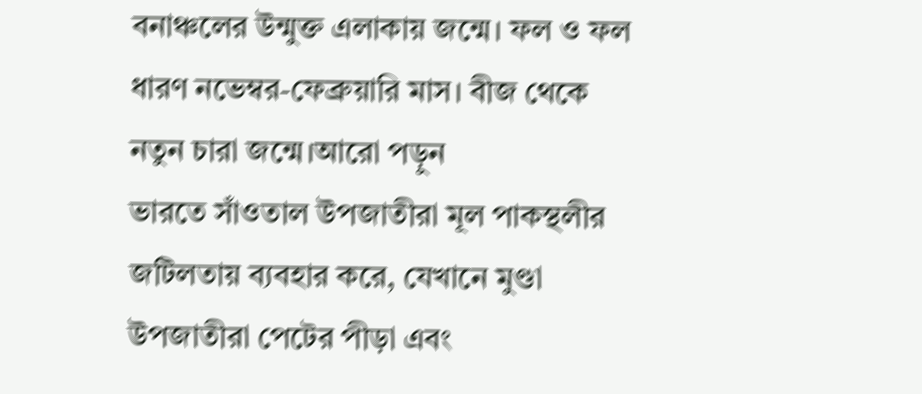বনাঞ্চলের উন্মুক্ত এলাকায় জন্মে। ফল ও ফল ধারণ নভেম্বর-ফেব্রুয়ারি মাস। বীজ থেকে নতুন চারা জন্মে।আরো পড়ুন
ভারতে সাঁওতাল উপজাতীরা মূল পাকস্থলীর জটিলতায় ব্যবহার করে, যেখানে মুণ্ডা উপজাতীরা পেটের পীড়া এবং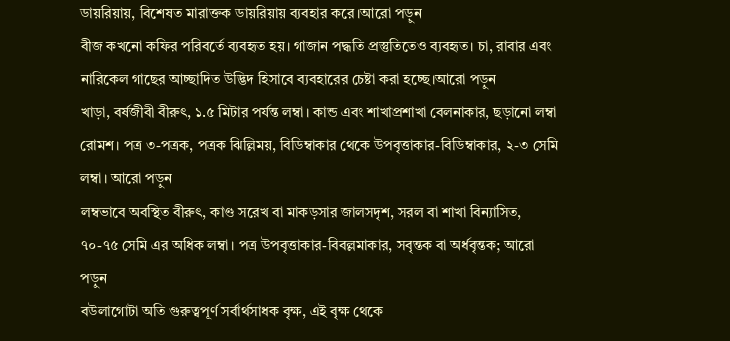ডায়রিয়ায়, বিশেষত মারাক্তক ডায়রিয়ায় ব্যবহার করে।আরো পড়ুন
বীজ কখনো কফির পরিবর্তে ব্যবহৃত হয়। গাজান পদ্ধতি প্রস্তুতিতেও ব্যবহৃত। চা, রাবার এবং নারিকেল গাছের আচ্ছাদিত উদ্ভিদ হিসাবে ব্যবহারের চেষ্টা করা হচ্ছে।আরো পড়ুন
খাড়া, বর্ষজীবী বীরুৎ, ১.৫ মিটার পর্যন্ত লম্বা। কান্ড এবং শাখাপ্রশাখা বেলনাকার, ছড়ানো লম্বা রোমশ। পত্র ৩-পত্রক, পত্রক ঝিল্লিময়, বিডিম্বাকার থেকে উপবৃত্তাকার-বিডিম্বাকার, ২-৩ সেমি লম্বা। আরো পড়ুন
লম্বভাবে অবস্থিত বীরুৎ, কাণ্ড সরেখ বা মাকড়সার জালসদৃশ, সরল বা শাখা বিন্যাসিত, ৭০-৭৫ সেমি এর অধিক লম্বা। পত্র উপবৃত্তাকার-বিবল্লমাকার, সবৃন্তক বা অর্ধবৃন্তক; আরো পড়ুন
বউলাগোটা অতি গুরুত্বপূর্ণ সর্বার্থসাধক বৃক্ষ, এই বৃক্ষ থেকে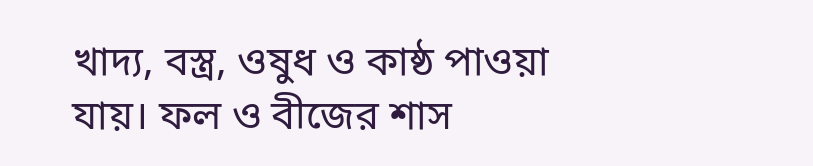খাদ্য, বস্ত্র, ওষুধ ও কাষ্ঠ পাওয়া যায়। ফল ও বীজের শাস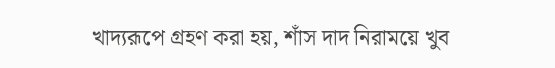খাদ্যরূপে গ্রহণ করা হয়, শাঁস দাদ নিরাময়ে খুব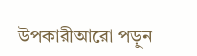উপকারীআরো পড়ুন